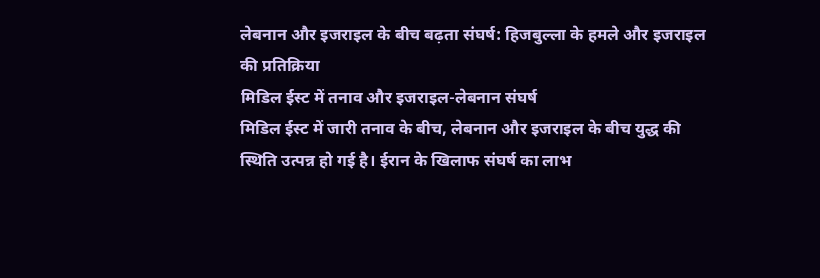लेबनान और इजराइल के बीच बढ़ता संघर्ष: हिजबुल्ला के हमले और इजराइल की प्रतिक्रिया
मिडिल ईस्ट में तनाव और इजराइल-लेबनान संघर्ष
मिडिल ईस्ट में जारी तनाव के बीच, लेबनान और इजराइल के बीच युद्ध की स्थिति उत्पन्न हो गई है। ईरान के खिलाफ संघर्ष का लाभ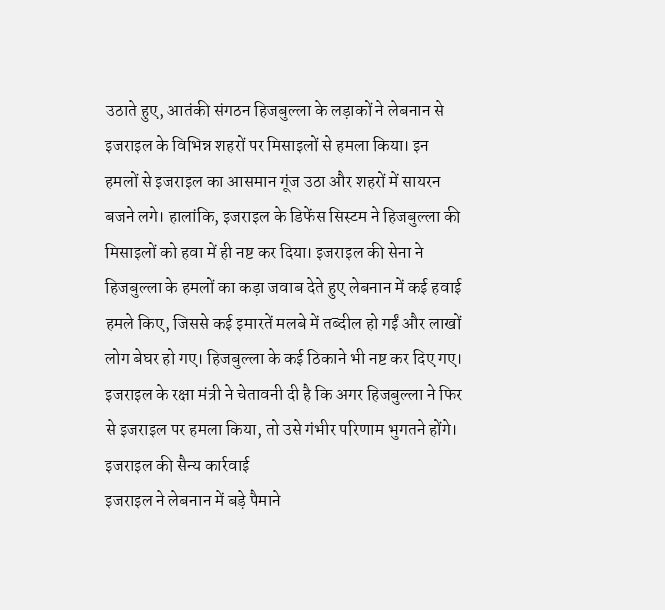उठाते हुए, आतंकी संगठन हिजबुल्ला के लड़ाकों ने लेबनान से इजराइल के विभिन्न शहरों पर मिसाइलों से हमला किया। इन हमलों से इजराइल का आसमान गूंज उठा और शहरों में सायरन बजने लगे। हालांकि, इजराइल के डिफेंस सिस्टम ने हिजबुल्ला की मिसाइलों को हवा में ही नष्ट कर दिया। इजराइल की सेना ने हिजबुल्ला के हमलों का कड़ा जवाब देते हुए लेबनान में कई हवाई हमले किए, जिससे कई इमारतें मलबे में तब्दील हो गईं और लाखों लोग बेघर हो गए। हिजबुल्ला के कई ठिकाने भी नष्ट कर दिए गए। इजराइल के रक्षा मंत्री ने चेतावनी दी है कि अगर हिजबुल्ला ने फिर से इजराइल पर हमला किया, तो उसे गंभीर परिणाम भुगतने होंगे।
इजराइल की सैन्य कार्रवाई
इजराइल ने लेबनान में बड़े पैमाने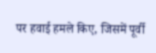पर हवाई हमले किए, जिसमें पूर्वी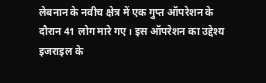लेबनान के नवीच क्षेत्र में एक गुप्त ऑपरेशन के दौरान 41 लोग मारे गए। इस ऑपरेशन का उद्देश्य इजराइल के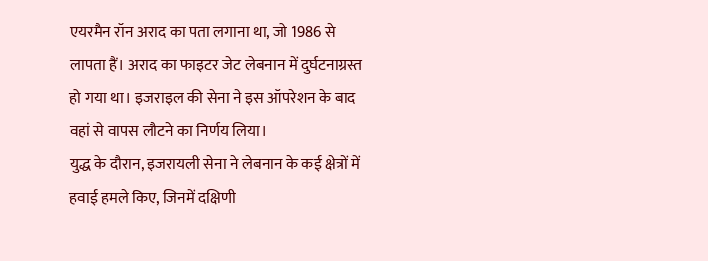एयरमैन रॉन अराद का पता लगाना था, जो 1986 से लापता हैं। अराद का फाइटर जेट लेबनान में दुर्घटनाग्रस्त हो गया था। इजराइल की सेना ने इस ऑपरेशन के बाद वहां से वापस लौटने का निर्णय लिया।
युद्ध के दौरान, इजरायली सेना ने लेबनान के कई क्षेत्रों में हवाई हमले किए, जिनमें दक्षिणी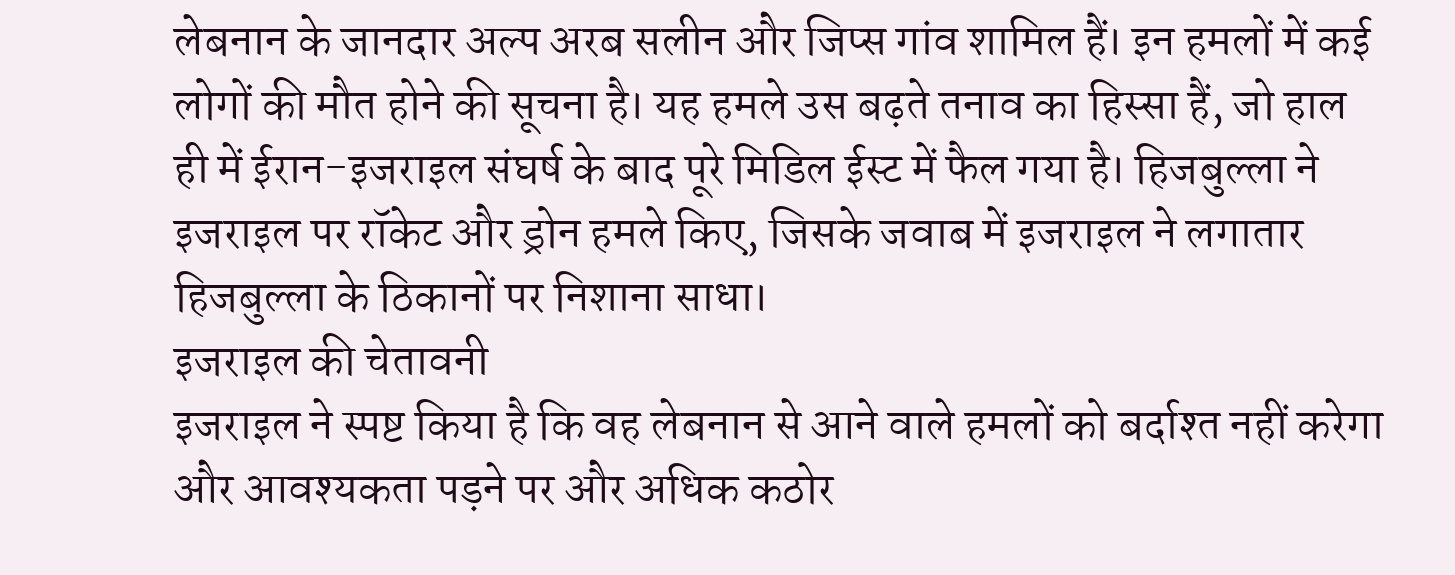लेबनान के जानदार अल्प अरब सलीन और जिप्स गांव शामिल हैं। इन हमलों में कई लोगों की मौत होने की सूचना है। यह हमले उस बढ़ते तनाव का हिस्सा हैं, जो हाल ही में ईरान-इजराइल संघर्ष के बाद पूरे मिडिल ईस्ट में फैल गया है। हिजबुल्ला ने इजराइल पर रॉकेट और ड्रोन हमले किए, जिसके जवाब में इजराइल ने लगातार हिजबुल्ला के ठिकानों पर निशाना साधा।
इजराइल की चेतावनी
इजराइल ने स्पष्ट किया है कि वह लेबनान से आने वाले हमलों को बर्दाश्त नहीं करेगा और आवश्यकता पड़ने पर और अधिक कठोर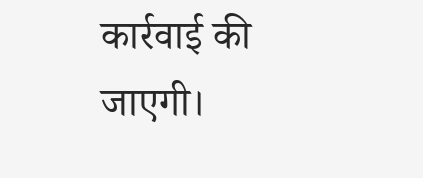कार्रवाई की जाएगी।